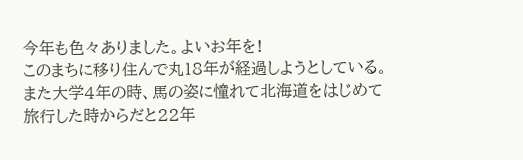今年も色々ありました。よいお年を!
このまちに移り住んで丸18年が経過しようとしている。
また大学4年の時、馬の姿に憧れて北海道をはじめて旅行した時からだと22年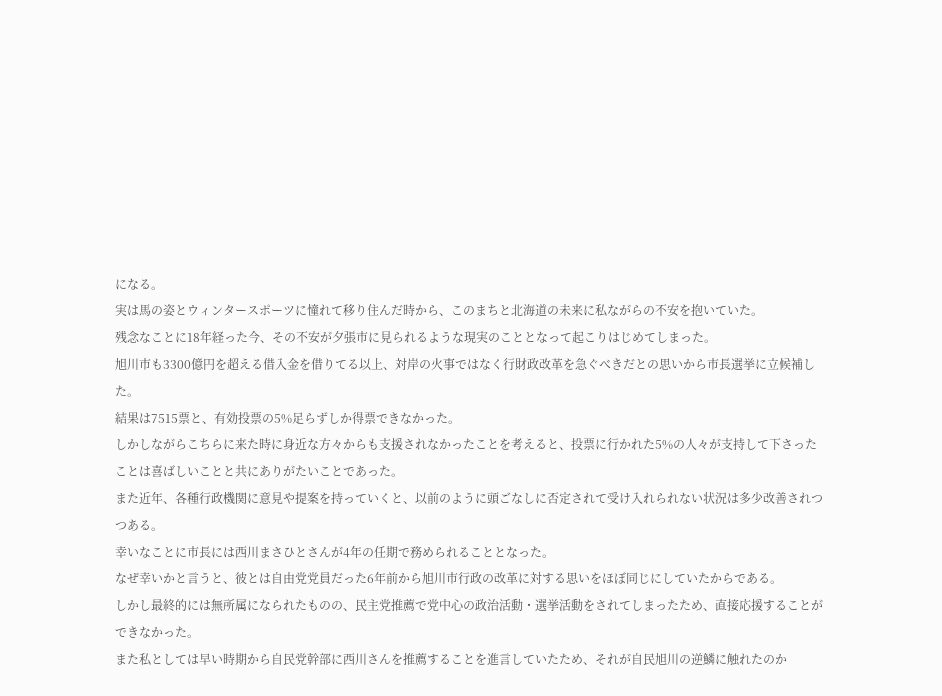になる。
実は馬の姿とウィンタースポーツに憧れて移り住んだ時から、このまちと北海道の未来に私ながらの不安を抱いていた。
残念なことに18年経った今、その不安が夕張市に見られるような現実のこととなって起こりはじめてしまった。
旭川市も3300億円を超える借入金を借りてる以上、対岸の火事ではなく行財政改革を急ぐべきだとの思いから市長選挙に立候補した。
結果は7515票と、有効投票の5%足らずしか得票できなかった。
しかしながらこちらに来た時に身近な方々からも支援されなかったことを考えると、投票に行かれた5%の人々が支持して下さったことは喜ばしいことと共にありがたいことであった。
また近年、各種行政機関に意見や提案を持っていくと、以前のように頭ごなしに否定されて受け入れられない状況は多少改善されつつある。
幸いなことに市長には西川まさひとさんが4年の任期で務められることとなった。
なぜ幸いかと言うと、彼とは自由党党員だった6年前から旭川市行政の改革に対する思いをほぼ同じにしていたからである。
しかし最終的には無所属になられたものの、民主党推薦で党中心の政治活動・選挙活動をされてしまったため、直接応援することができなかった。
また私としては早い時期から自民党幹部に西川さんを推薦することを進言していたため、それが自民旭川の逆鱗に触れたのか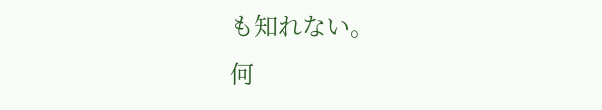も知れない。
何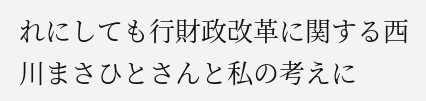れにしても行財政改革に関する西川まさひとさんと私の考えに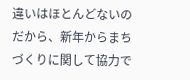違いはほとんどないのだから、新年からまちづくりに関して協力で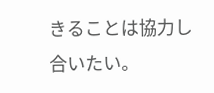きることは協力し合いたい。